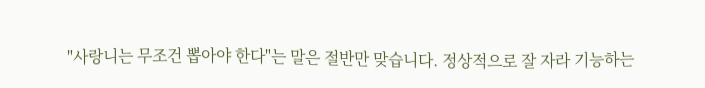"사랑니는 무조건 뽑아야 한다"는 말은 절반만 맞습니다. 정상적으로 잘 자라 기능하는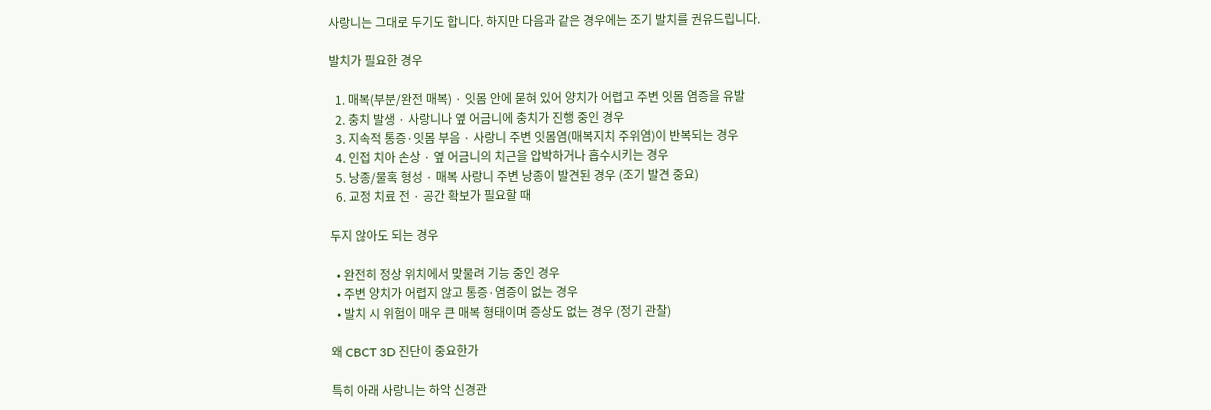사랑니는 그대로 두기도 합니다. 하지만 다음과 같은 경우에는 조기 발치를 권유드립니다.

발치가 필요한 경우

  1. 매복(부분/완전 매복) · 잇몸 안에 묻혀 있어 양치가 어렵고 주변 잇몸 염증을 유발
  2. 충치 발생 · 사랑니나 옆 어금니에 충치가 진행 중인 경우
  3. 지속적 통증·잇몸 부음 · 사랑니 주변 잇몸염(매복지치 주위염)이 반복되는 경우
  4. 인접 치아 손상 · 옆 어금니의 치근을 압박하거나 흡수시키는 경우
  5. 낭종/물혹 형성 · 매복 사랑니 주변 낭종이 발견된 경우 (조기 발견 중요)
  6. 교정 치료 전 · 공간 확보가 필요할 때

두지 않아도 되는 경우

  • 완전히 정상 위치에서 맞물려 기능 중인 경우
  • 주변 양치가 어렵지 않고 통증·염증이 없는 경우
  • 발치 시 위험이 매우 큰 매복 형태이며 증상도 없는 경우 (정기 관찰)

왜 CBCT 3D 진단이 중요한가

특히 아래 사랑니는 하악 신경관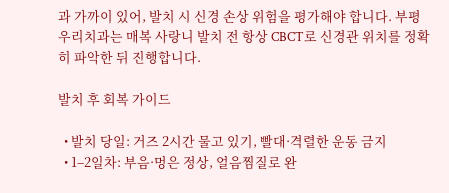과 가까이 있어, 발치 시 신경 손상 위험을 평가해야 합니다. 부평우리치과는 매복 사랑니 발치 전 항상 CBCT로 신경관 위치를 정확히 파악한 뒤 진행합니다.

발치 후 회복 가이드

  • 발치 당일: 거즈 2시간 물고 있기, 빨대·격렬한 운동 금지
  • 1–2일차: 부음·멍은 정상, 얼음찜질로 완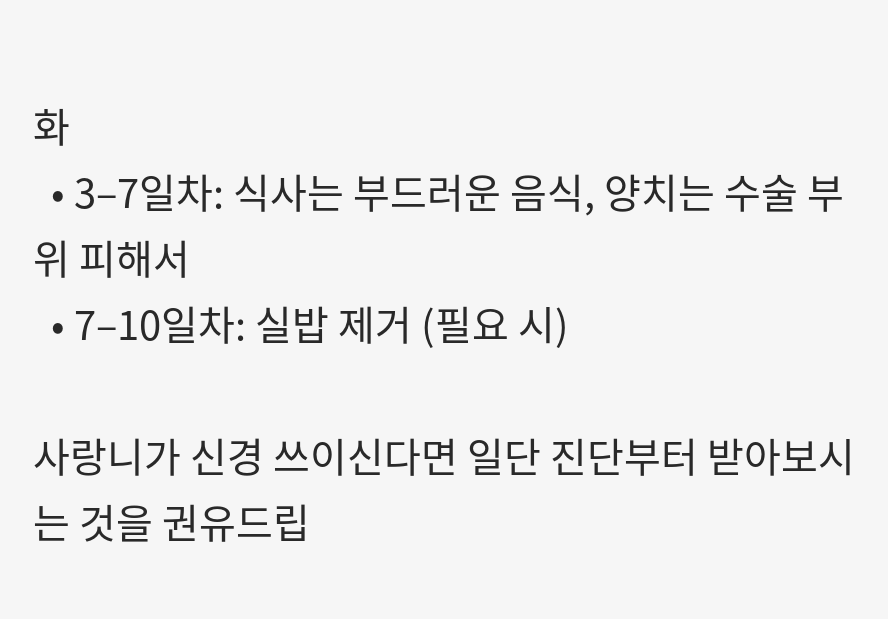화
  • 3–7일차: 식사는 부드러운 음식, 양치는 수술 부위 피해서
  • 7–10일차: 실밥 제거 (필요 시)

사랑니가 신경 쓰이신다면 일단 진단부터 받아보시는 것을 권유드립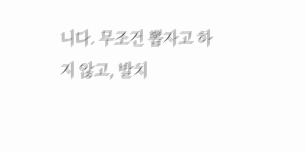니다. 무조건 뽑자고 하지 않고, 발치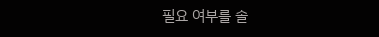필요 여부를 솔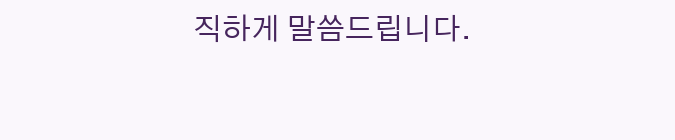직하게 말씀드립니다.